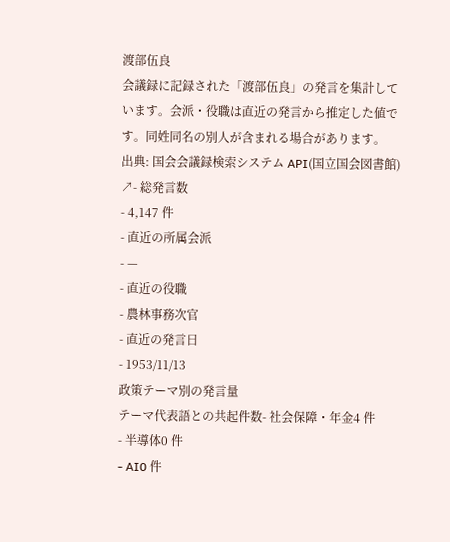渡部伍良
会議録に記録された「渡部伍良」の発言を集計しています。会派・役職は直近の発言から推定した値です。同姓同名の別人が含まれる場合があります。
出典: 国会会議録検索システム API(国立国会図書館) ↗- 総発言数
- 4,147 件
- 直近の所属会派
- —
- 直近の役職
- 農林事務次官
- 直近の発言日
- 1953/11/13
政策テーマ別の発言量
テーマ代表語との共起件数- 社会保障・年金4 件
- 半導体0 件
- AI0 件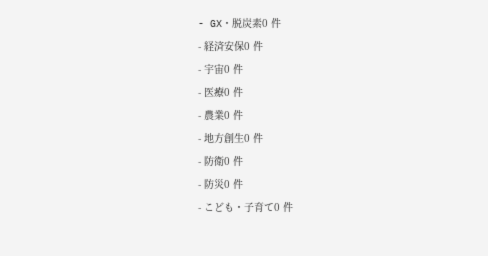- GX・脱炭素0 件
- 経済安保0 件
- 宇宙0 件
- 医療0 件
- 農業0 件
- 地方創生0 件
- 防衛0 件
- 防災0 件
- こども・子育て0 件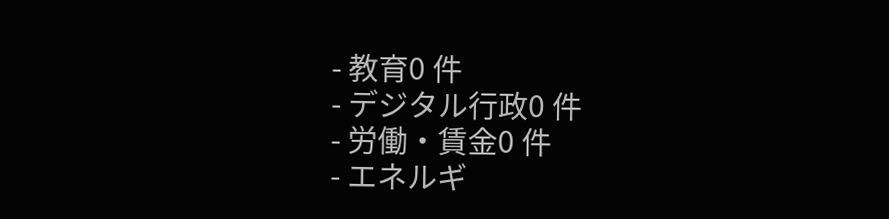- 教育0 件
- デジタル行政0 件
- 労働・賃金0 件
- エネルギ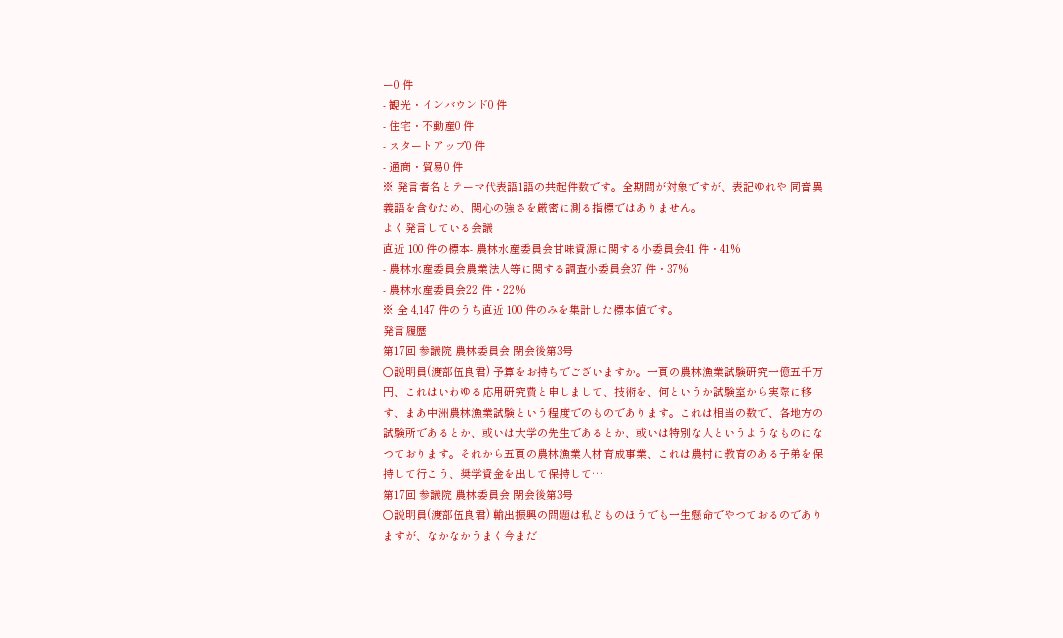ー0 件
- 観光・インバウンド0 件
- 住宅・不動産0 件
- スタートアップ0 件
- 通商・貿易0 件
※ 発言者名とテーマ代表語1語の共起件数です。全期間が対象ですが、表記ゆれや 同音異義語を含むため、関心の強さを厳密に測る指標ではありません。
よく発言している会議
直近 100 件の標本- 農林水産委員会甘味資源に関する小委員会41 件・41%
- 農林水産委員会農業法人等に関する調査小委員会37 件・37%
- 農林水産委員会22 件・22%
※ 全 4,147 件のうち直近 100 件のみを集計した標本値です。
発言履歴
第17回 参議院 農林委員会 閉会後第3号
○説明員(渡部伍良君) 予算をお持ちでございますか。一頁の農林漁業試験研究一億五千万円、これはいわゆる応用研究費と申しまして、技術を、何というか試験室から実際に移す、まあ中洲農林漁業試験という程度でのものであります。これは相当の数で、各地方の試験所であるとか、或いは大学の先生であるとか、或いは特別な人というようなものになつております。それから五頁の農林漁業人材育成事業、これは農村に教育のある子弟を保持して行こう、奨学資金を出して保持して…
第17回 参議院 農林委員会 閉会後第3号
○説明員(渡部伍良君) 輸出振興の問題は私どものほうでも一生懸命でやつておるのでありますが、なかなかうまく今まだ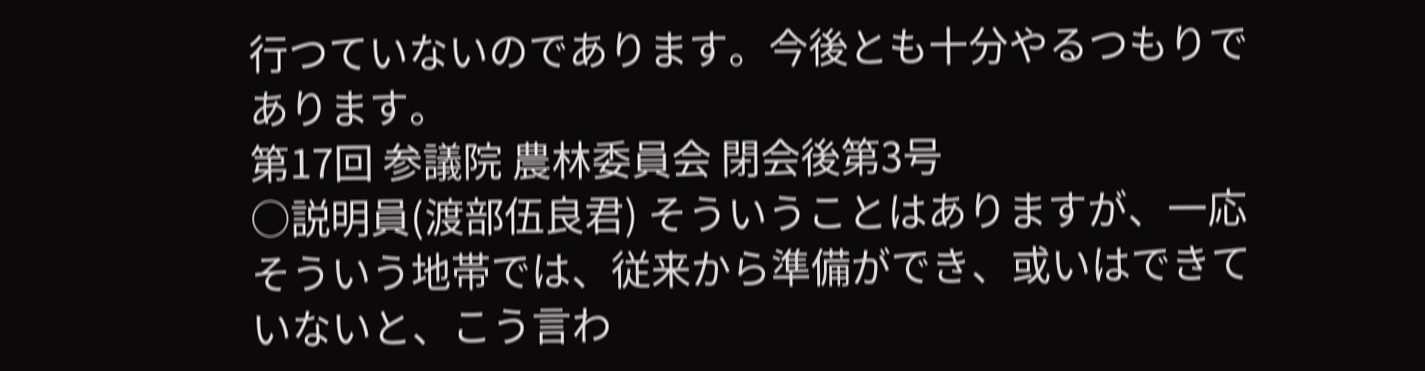行つていないのであります。今後とも十分やるつもりであります。
第17回 参議院 農林委員会 閉会後第3号
○説明員(渡部伍良君) そういうことはありますが、一応そういう地帯では、従来から準備ができ、或いはできていないと、こう言わ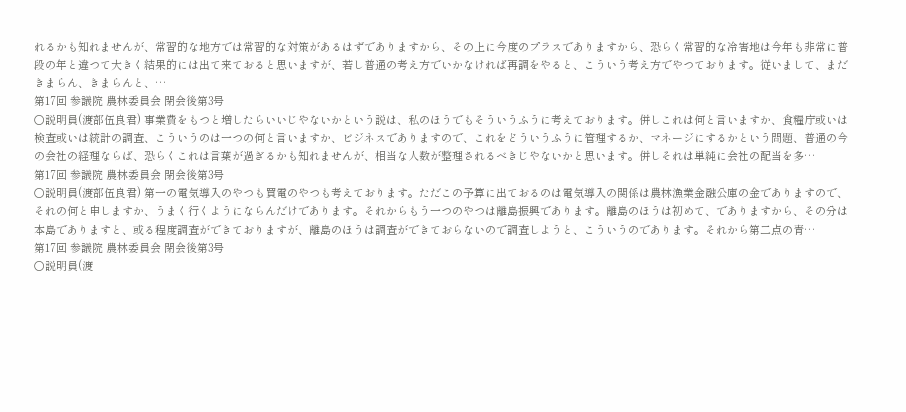れるかも知れませんが、常習的な地方では常習的な対策があるはずでありますから、その上に今度のプラスでありますから、恐らく常習的な冷害地は今年も非常に普段の年と違つて大きく結果的には出て来ておると思いますが、若し普通の考え方でいかなければ再調をやると、こういう考え方でやつております。従いまして、まだきまらん、きまらんと、…
第17回 参議院 農林委員会 閉会後第3号
○説明員(渡部伍良君) 事業費をもつと増したらいいじやないかという説は、私のほうでもそういうふうに考えております。併しこれは何と言いますか、食糧庁或いは検査或いは統計の調査、こういうのは一つの何と言いますか、ビジネスでありますので、これをどういうふうに管理するか、マネージにするかという問題、普通の今の会社の経理ならば、恐らくこれは言葉が過ぎるかも知れませんが、相当な人数が整理されるべきじやないかと思います。併しそれは単純に会社の配当を多…
第17回 参議院 農林委員会 閉会後第3号
○説明員(渡部伍良君) 第一の電気導入のやつも買電のやつも考えております。ただこの予算に出ておるのは電気導入の関係は農林漁業金融公庫の金でありますので、それの何と申しますか、うまく行くようにならんだけであります。それからもう一つのやつは離島振興であります。離島のほうは初めて、でありますから、その分は本島でありますと、或る程度調査ができておりますが、離島のほうは調査ができておらないので調査しようと、こういうのであります。それから第二点の青…
第17回 参議院 農林委員会 閉会後第3号
○説明員(渡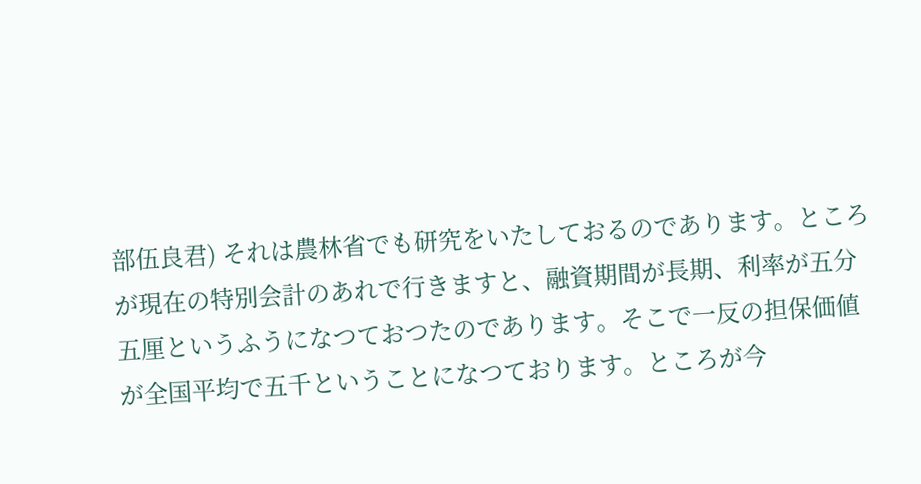部伍良君) それは農林省でも研究をいたしておるのであります。ところが現在の特別会計のあれで行きますと、融資期間が長期、利率が五分五厘というふうになつておつたのであります。そこで一反の担保価値が全国平均で五千ということになつております。ところが今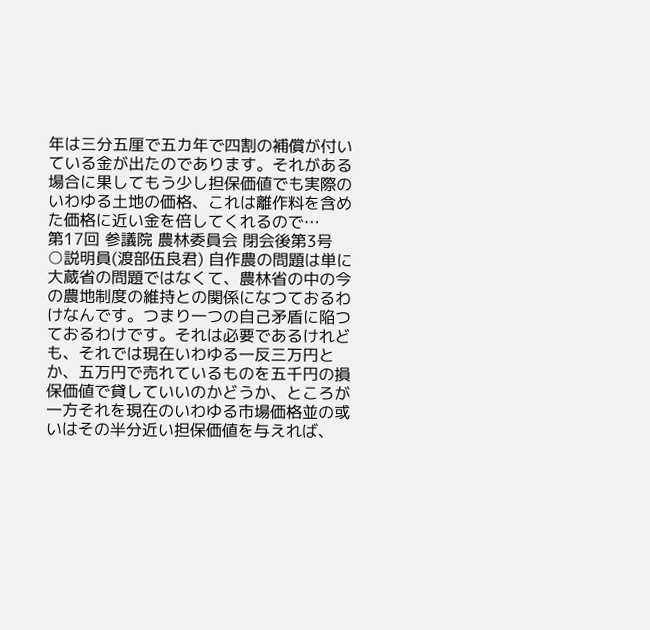年は三分五厘で五カ年で四割の補償が付いている金が出たのであります。それがある場合に果してもう少し担保価値でも実際のいわゆる土地の価格、これは離作料を含めた価格に近い金を倍してくれるので…
第17回 参議院 農林委員会 閉会後第3号
○説明員(渡部伍良君) 自作農の問題は単に大蔵省の問題ではなくて、農林省の中の今の農地制度の維持との関係になつておるわけなんです。つまり一つの自己矛盾に陥つておるわけです。それは必要であるけれども、それでは現在いわゆる一反三万円とか、五万円で売れているものを五千円の損保価値で貸していいのかどうか、ところが一方それを現在のいわゆる市場価格並の或いはその半分近い担保価値を与えれば、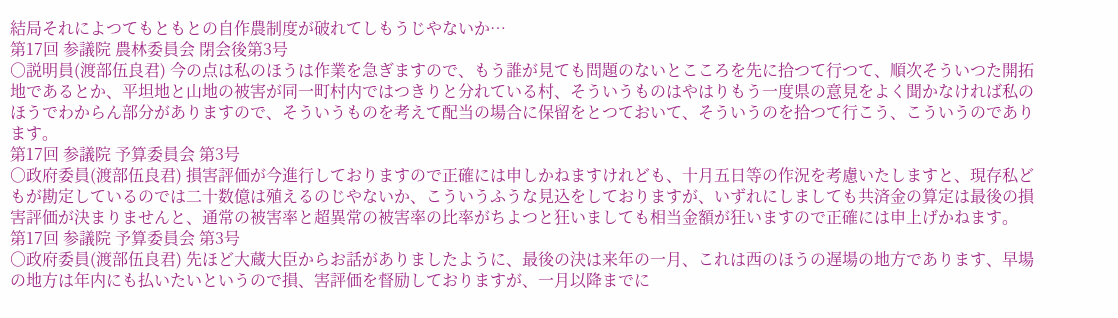結局それによつてもともとの自作農制度が破れてしもうじやないか…
第17回 参議院 農林委員会 閉会後第3号
○説明員(渡部伍良君) 今の点は私のほうは作業を急ぎますので、もう誰が見ても問題のないとこころを先に拾つて行つて、順次そういつた開拓地であるとか、平坦地と山地の被害が同一町村内ではつきりと分れている村、そういうものはやはりもう一度県の意見をよく聞かなければ私のほうでわからん部分がありますので、そういうものを考えて配当の場合に保留をとつておいて、そういうのを拾つて行こう、こういうのであります。
第17回 参議院 予算委員会 第3号
○政府委員(渡部伍良君) 損害評価が今進行しておりますので正確には申しかねますけれども、十月五日等の作況を考慮いたしますと、現存私どもが勘定しているのでは二十数億は殖えるのじやないか、こういうふうな見込をしておりますが、いずれにしましても共済金の算定は最後の損害評価が決まりませんと、通常の被害率と超異常の被害率の比率がちよつと狂いましても相当金額が狂いますので正確には申上げかねます。
第17回 参議院 予算委員会 第3号
○政府委員(渡部伍良君) 先ほど大蔵大臣からお話がありましたように、最後の決は来年の一月、これは西のほうの遅場の地方であります、早場の地方は年内にも払いたいというので損、害評価を督励しておりますが、一月以降までに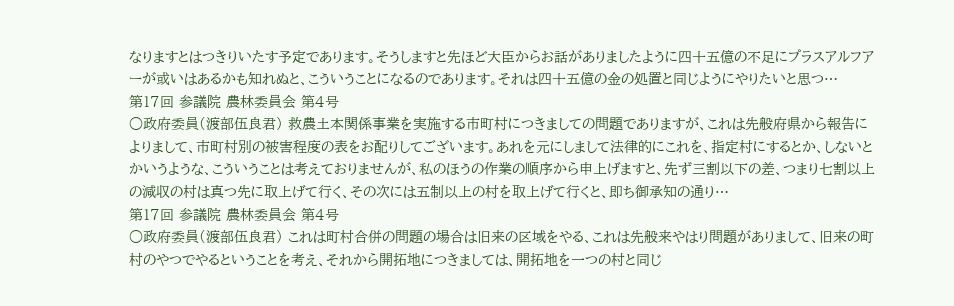なりますとはつきりいたす予定であります。そうしますと先ほど大臣からお話がありましたように四十五億の不足にプラスアルフアーが或いはあるかも知れぬと、こういうことになるのであります。それは四十五億の金の処置と同じようにやりたいと思つ…
第17回 参議院 農林委員会 第4号
○政府委員(渡部伍良君) 救農土本関係事業を実施する市町村につきましての問題でありますが、これは先般府県から報告によりまして、市町村別の被害程度の表をお配りしてございます。あれを元にしまして法律的にこれを、指定村にするとか、しないとかいうような、こういうことは考えておりませんが、私のほうの作業の順序から申上げますと、先ず三割以下の差、つまり七割以上の減収の村は真つ先に取上げて行く、その次には五制以上の村を取上げて行くと、即ち御承知の通り…
第17回 参議院 農林委員会 第4号
○政府委員(渡部伍良君) これは町村合併の問題の場合は旧来の区域をやる、これは先般来やはり問題がありまして、旧来の町村のやつでやるということを考え、それから開拓地につきましては、開拓地を一つの村と同じ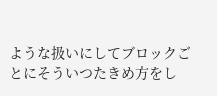ような扱いにしてブロックごとにそういつたきめ方をし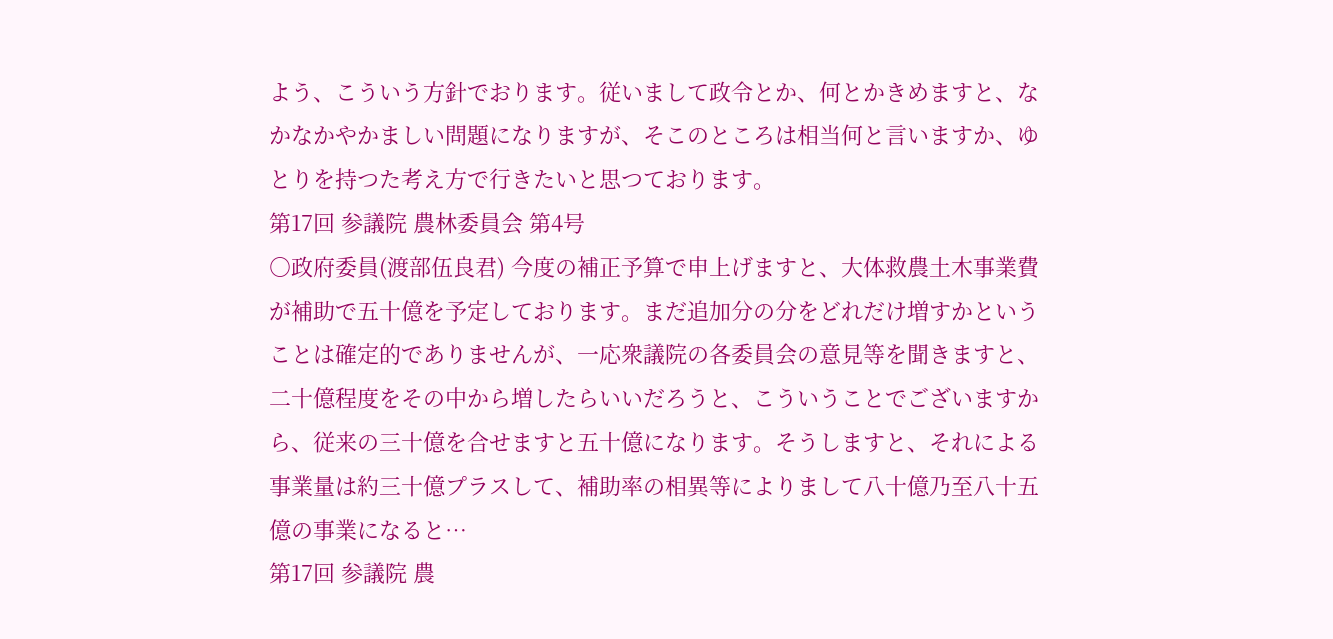よう、こういう方針でおります。従いまして政令とか、何とかきめますと、なかなかやかましい問題になりますが、そこのところは相当何と言いますか、ゆとりを持つた考え方で行きたいと思つております。
第17回 参議院 農林委員会 第4号
○政府委員(渡部伍良君) 今度の補正予算で申上げますと、大体救農土木事業費が補助で五十億を予定しております。まだ追加分の分をどれだけ増すかということは確定的でありませんが、一応衆議院の各委員会の意見等を聞きますと、二十億程度をその中から増したらいいだろうと、こういうことでございますから、従来の三十億を合せますと五十億になります。そうしますと、それによる事業量は約三十億プラスして、補助率の相異等によりまして八十億乃至八十五億の事業になると…
第17回 参議院 農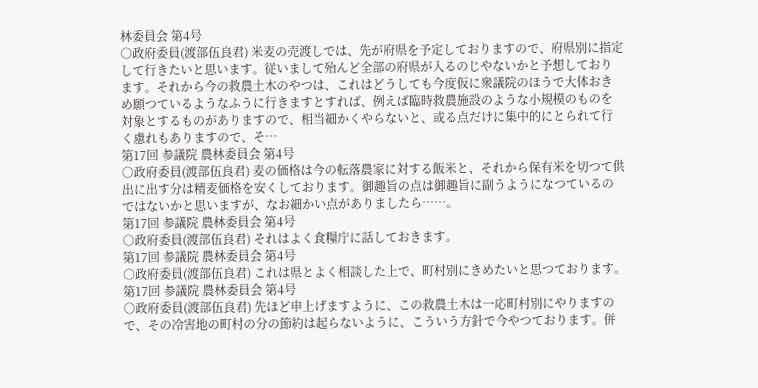林委員会 第4号
○政府委員(渡部伍良君) 米麦の売渡しでは、先が府県を予定しておりますので、府県別に指定して行きたいと思います。従いまして殆んど全部の府県が入るのじやないかと予想しております。それから今の救農土木のやつは、これはどうしても今度仮に衆議院のほうで大体おきめ願つているようなふうに行きますとすれば、例えば臨時救農施設のような小規模のものを対象とするものがありますので、相当細かくやらないと、或る点だけに集中的にとられて行く慮れもありますので、そ…
第17回 参議院 農林委員会 第4号
○政府委員(渡部伍良君) 麦の価格は今の転落農家に対する飯米と、それから保有米を切つて供出に出す分は精麦価格を安くしております。御趣旨の点は御趣旨に副うようになつているのではないかと思いますが、なお細かい点がありましたら……。
第17回 参議院 農林委員会 第4号
○政府委員(渡部伍良君) それはよく食糧庁に話しておきます。
第17回 参議院 農林委員会 第4号
○政府委員(渡部伍良君) これは県とよく相談した上で、町村別にきめたいと思つております。
第17回 参議院 農林委員会 第4号
○政府委員(渡部伍良君) 先ほど申上げますように、この救農土木は一応町村別にやりますので、その冷害地の町村の分の節約は起らないように、こういう方針で今やつております。併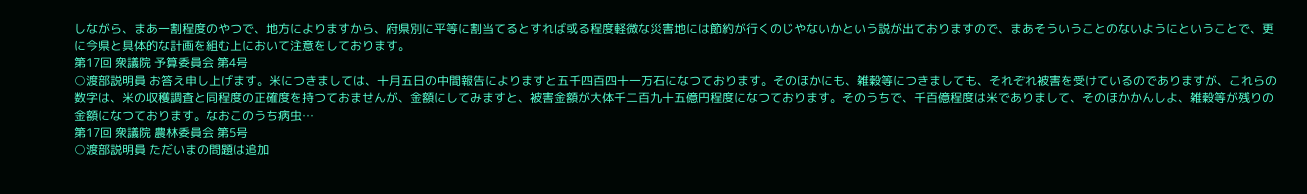しながら、まあ一割程度のやつで、地方によりますから、府県別に平等に割当てるとすれば或る程度軽微な災害地には節約が行くのじやないかという説が出ておりますので、まあそういうことのないようにということで、更に今県と具体的な計画を組む上において注意をしております。
第17回 衆議院 予算委員会 第4号
○渡部説明員 お答え申し上げます。米につきましては、十月五日の中間報告によりますと五千四百四十一万石になつております。そのほかにも、雑穀等につきましても、それぞれ被害を受けているのでありますが、これらの数字は、米の収穫調査と同程度の正確度を持つておませんが、金額にしてみますと、被害金額が大体千二百九十五億円程度になつております。そのうちで、千百億程度は米でありまして、そのほかかんしよ、雑穀等が残りの金額になつております。なおこのうち病虫…
第17回 衆議院 農林委員会 第5号
○渡部説明員 ただいまの問題は追加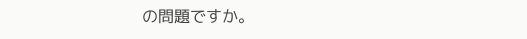の問題ですか。